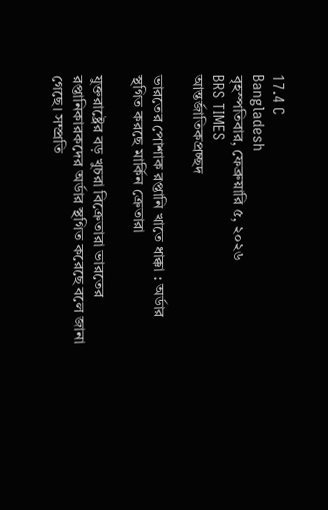17.4 C
Bangladesh
বৃহস্পতিবার, ফেব্রুয়ারি ৫, ২০২৬
BRS TIMES
আন্তর্জাতিকপ্রচ্ছদ

ভারতের পোশাক রপ্তানি খাতে ধাক্কা : অর্ডার স্থগিত করছে মার্কিন ক্রেতারা

যুক্তরাষ্ট্রের বড় খুচরা বিক্রেতারা ভারতের রপ্তানিকারকদের অর্ডার স্থগিত করেছে বলে জানা গেছে। সম্প্রতি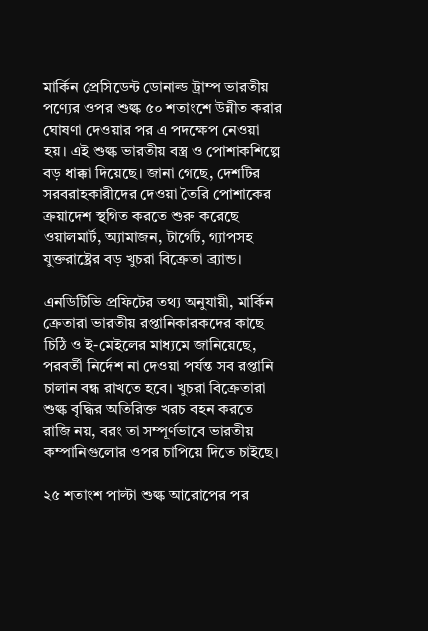মার্কিন প্রেসিডেন্ট ডোনাল্ড ট্রাম্প ভারতীয় পণ্যের ওপর শুল্ক ৫০ শতাংশে উন্নীত করার ঘোষণা দেওয়ার পর এ পদক্ষেপ নেওয়া হয়। এই শুল্ক ভারতীয় বস্ত্র ও পোশাকশিল্পে বড় ধাক্কা দিয়েছে। জানা গেছে, দেশটির সরবরাহকারীদের দেওয়া তৈরি পোশাকের ক্রয়াদেশ স্থগিত করতে শুরু করেছে ওয়ালমার্ট, অ্যামাজন, টার্গেট, গ্যাপসহ যুক্তরাষ্ট্রের বড় খুচরা বিক্রেতা ব্র্যান্ড।

এনডিটিভি প্রফিটের তথ্য অনুযায়ী, মার্কিন ক্রেতারা ভারতীয় রপ্তানিকারকদের কাছে চিঠি ও ই-মেইলের মাধ্যমে জানিয়েছে, পরবর্তী নির্দেশ না দেওয়া পর্যন্ত সব রপ্তানি চালান বন্ধ রাখতে হবে। খুচরা বিক্রেতারা শুল্ক বৃদ্ধির অতিরিক্ত খরচ বহন করতে রাজি নয়, বরং তা সম্পূর্ণভাবে ভারতীয় কম্পানিগুলোর ওপর চাপিয়ে দিতে চাইছে।

২৫ শতাংশ পাল্টা শুল্ক আরোপের পর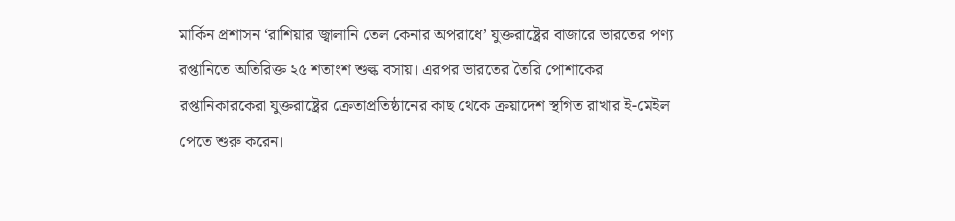মার্কিন প্রশাসন ‘রাশিয়ার জ্বালানি তেল কেনার অপরাধে’ যুক্তরাষ্ট্রের বাজারে ভারতের পণ্য রপ্তানিতে অতিরিক্ত ২৫ শতাংশ শুল্ক বসায়। এরপর ভারতের তৈরি পোশাকের রপ্তানিকারকেরা যুক্তরাষ্ট্রের ক্রেতাপ্রতিষ্ঠানের কাছ থেকে ক্রয়াদেশ স্থগিত রাখার ই-মেইল পেতে শুরু করেন।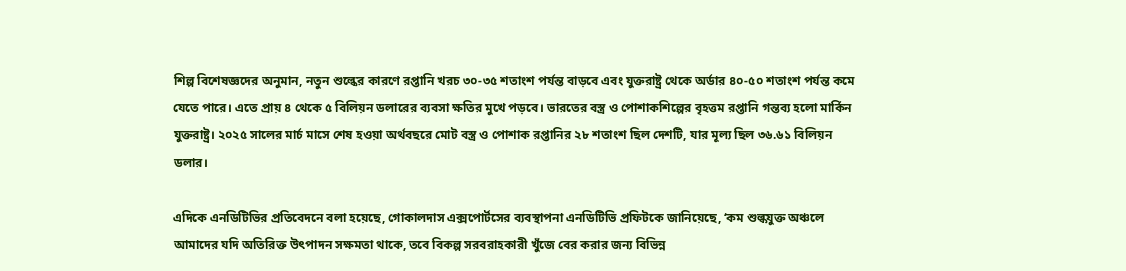শিল্প বিশেষজ্ঞদের অনুমান, নতুন শুল্কের কারণে রপ্তানি খরচ ৩০-৩৫ শতাংশ পর্যন্ত বাড়বে এবং যুক্তরাষ্ট্র থেকে অর্ডার ৪০-৫০ শতাংশ পর্যন্ত কমে যেতে পারে। এতে প্রায় ৪ থেকে ৫ বিলিয়ন ডলারের ব্যবসা ক্ষতির মুখে পড়বে। ভারতের বস্ত্র ও পোশাকশিল্পের বৃহত্তম রপ্তানি গন্তব্য হলো মার্কিন যুক্তরাষ্ট্র। ২০২৫ সালের মার্চ মাসে শেষ হওয়া অর্থবছরে মোট বস্ত্র ও পোশাক রপ্তানির ২৮ শতাংশ ছিল দেশটি, যার মূল্য ছিল ৩৬.৬১ বিলিয়ন ডলার।

এদিকে এনডিটিভির প্রতিবেদনে বলা হয়েছে, গোকালদাস এক্সপোর্টসের ব্যবস্থাপনা এনডিটিভি প্রফিটকে জানিয়েছে, ‘কম শুল্কযুক্ত অঞ্চলে আমাদের যদি অতিরিক্ত উৎপাদন সক্ষমতা থাকে, তবে বিকল্প সরবরাহকারী খুঁজে বের করার জন্য বিভিন্ন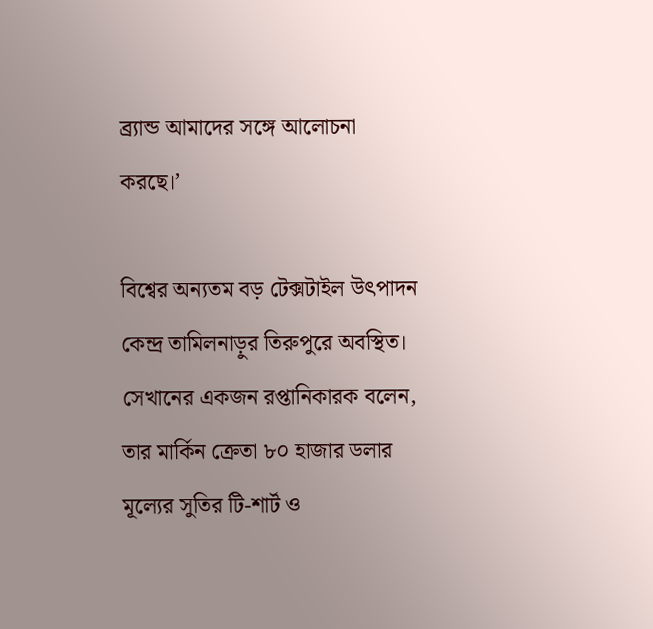ব্র্যান্ড আমাদের সঙ্গে আলোচনা করছে।’

বিশ্বের অন্যতম বড় টেক্সটাইল উৎপাদন কেন্দ্র তামিলনাড়ুর তিরুপুরে অবস্থিত। সেখানের একজন রপ্তানিকারক বলেন, তার মার্কিন ক্রেতা ৮০ হাজার ডলার মূল্যের সুতির টি-শার্ট ও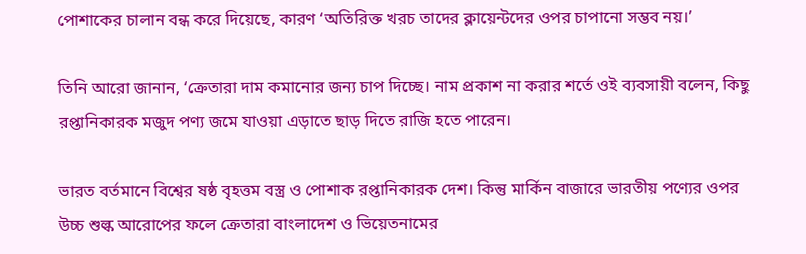পোশাকের চালান বন্ধ করে দিয়েছে, কারণ ‘অতিরিক্ত খরচ তাদের ক্লায়েন্টদের ওপর চাপানো সম্ভব নয়।’

তিনি আরো জানান, ‘ক্রেতারা দাম কমানোর জন্য চাপ দিচ্ছে। নাম প্রকাশ না করার শর্তে ওই ব্যবসায়ী বলেন, কিছু রপ্তানিকারক মজুদ পণ্য জমে যাওয়া এড়াতে ছাড় দিতে রাজি হতে পারেন।

ভারত বর্তমানে বিশ্বের ষষ্ঠ বৃহত্তম বস্ত্র ও পোশাক রপ্তানিকারক দেশ। কিন্তু মার্কিন বাজারে ভারতীয় পণ্যের ওপর উচ্চ শুল্ক আরোপের ফলে ক্রেতারা বাংলাদেশ ও ভিয়েতনামের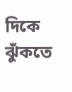দিকে ঝুঁকতে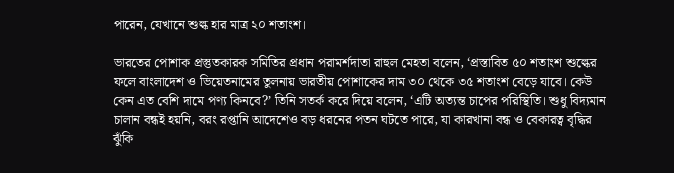পারেন, যেখানে শুল্ক হার মাত্র ২০ শতাংশ।

ভারতের পোশাক প্রস্তুতকারক সমিতির প্রধান পরামর্শদাতা রাহুল মেহতা বলেন, ‘প্রস্তাবিত ৫০ শতাংশ শুল্কের ফলে বাংলাদেশ ও ভিয়েতনামের তুলনায় ভারতীয় পোশাকের দাম ৩০ থেকে ৩৫ শতাংশ বেড়ে যাবে। কেউ কেন এত বেশি দামে পণ্য কিনবে?’ তিনি সতর্ক করে দিয়ে বলেন, ‘এটি অত্যন্ত চাপের পরিস্থিতি। শুধু বিদ্যমান চালান বন্ধই হয়নি, বরং রপ্তানি আদেশেও বড় ধরনের পতন ঘটতে পারে, যা কারখানা বন্ধ ও বেকারত্ব বৃদ্ধির ঝুঁকি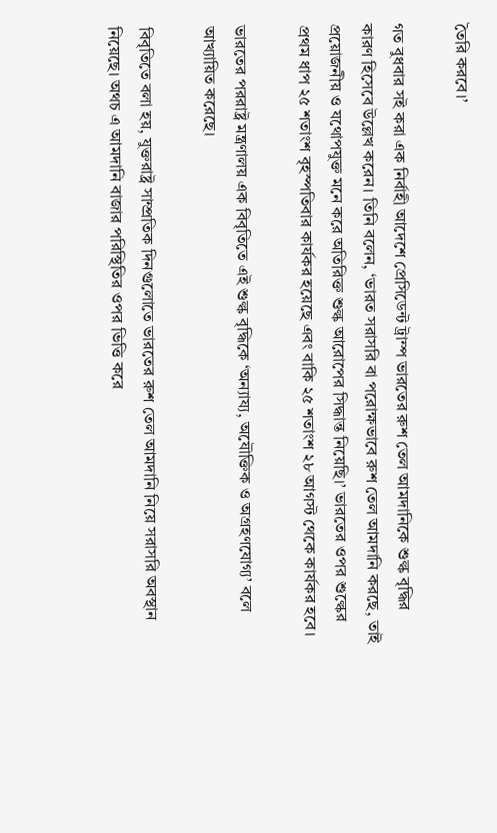তৈরি করবে।’

গত বুধবার সই করা এক নির্বাহী আদেশে প্রেসিডেন্ট ট্রাম্প ভারতের রুশ তেল আমদানিকে শুল্ক বৃদ্ধির কারণ হিসেবে উল্লেখ করেন। তিনি বলেন, ‘ভারত সরাসরি বা পরোক্ষভাবে রুশ তেল আমদানি করছে, তাই প্রয়োজনীয় ও যথোপযুক্ত মনে করে অতিরিক্ত শুল্ক আরোপের সিদ্ধান্ত নিয়েছি।’ ভারতের ওপর শুল্কের প্রথম ধাপ ২৫ শতাংশ বৃহস্পতিবার কার্যকর হয়েছে এবং বাকি ২৫ শতাংশ ২৮ আগস্ট থেকে কার্যকর হবে।

ভারতের পররাষ্ট্র মন্ত্রণালয় এক বিবৃতিতে এই শুল্ক বৃদ্ধিকে ‘অন্যায্য, অযৌক্তিক ও অগ্রহণযোগ্য’ বলে আখ্যায়িত করেছে।

বিবৃতিতে বলা হয়, যুক্তরাষ্ট্র সাম্প্রতিক দিনগুলোতে ভারতের রুশ তেল আমদানি নিয়ে সরাসরি অবস্থান নিয়েছে। অথচ এ আমদানি বাজার পরিস্থিতির ওপর ভিত্তি করে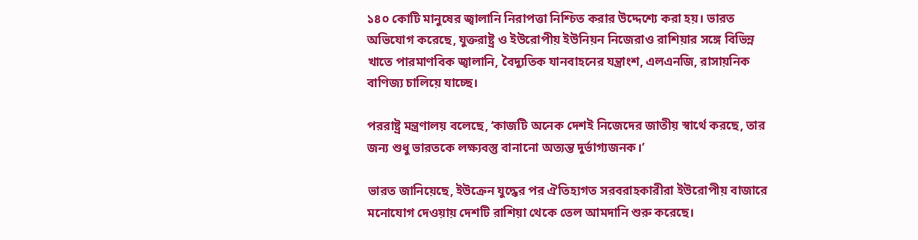১৪০ কোটি মানুষের জ্বালানি নিরাপত্তা নিশ্চিত করার উদ্দেশ্যে করা হয়। ভারত অভিযোগ করেছে, যুক্তরাষ্ট্র ও ইউরোপীয় ইউনিয়ন নিজেরাও রাশিয়ার সঙ্গে বিভিন্ন খাতে পারমাণবিক জ্বালানি, বৈদ্যুতিক যানবাহনের যন্ত্রাংশ, এলএনজি, রাসায়নিক বাণিজ্য চালিয়ে যাচ্ছে।

পররাষ্ট্র মন্ত্রণালয় বলেছে, ‘কাজটি অনেক দেশই নিজেদের জাতীয় স্বার্থে করছে, তার জন্য শুধু ভারতকে লক্ষ্যবস্তু বানানো অত্যন্ত দুর্ভাগ্যজনক।’

ভারত জানিয়েছে, ইউক্রেন যুদ্ধের পর ঐতিহ্যগত সরবরাহকারীরা ইউরোপীয় বাজারে মনোযোগ দেওয়ায় দেশটি রাশিয়া থেকে তেল আমদানি শুরু করেছে।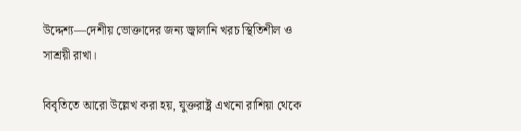উদ্দেশ্য—দেশীয় ভোক্তাদের জন্য জ্বালানি খরচ স্থিতিশীল ও সাশ্রয়ী রাখা।

বিবৃতিতে আরো উল্লেখ করা হয়, যুক্তরাষ্ট্র এখনো রাশিয়া থেকে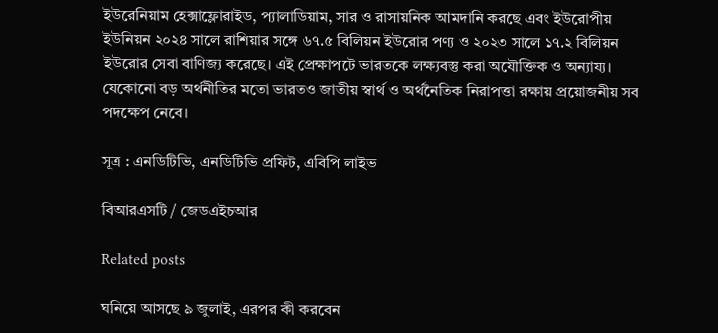ইউরেনিয়াম হেক্সাফ্লোরাইড, প্যালাডিয়াম, সার ও রাসায়নিক আমদানি করছে এবং ইউরোপীয় ইউনিয়ন ২০২৪ সালে রাশিয়ার সঙ্গে ৬৭.৫ বিলিয়ন ইউরোর পণ্য ও ২০২৩ সালে ১৭.২ বিলিয়ন ইউরোর সেবা বাণিজ্য করেছে। এই প্রেক্ষাপটে ভারতকে লক্ষ্যবস্তু করা অযৌক্তিক ও অন্যায্য। যেকোনো বড় অর্থনীতির মতো ভারতও জাতীয় স্বার্থ ও অর্থনৈতিক নিরাপত্তা রক্ষায় প্রয়োজনীয় সব পদক্ষেপ নেবে।

সূত্র : এনডিটিভি, এনডিটিভি প্রফিট, এবিপি লাইভ

বিআরএসটি / জেডএইচআর

Related posts

ঘনিয়ে আসছে ৯ জুলাই, এরপর কী করবেন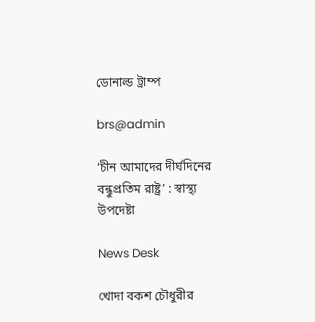ডোনাল্ড ট্রাম্প

brs@admin

‘চীন আমাদের দীর্ঘদিনের বন্ধুপ্রতিম রাষ্ট্র’ : স্বাস্থ্য উপদেষ্টা

News Desk

খোদা বকশ চৌধুরীর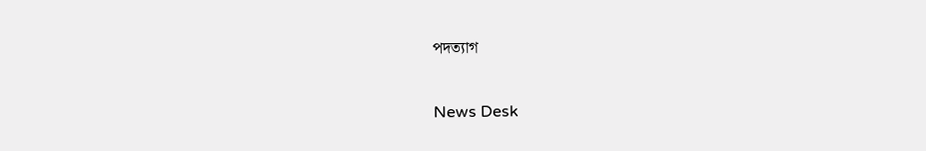পদত্যাগ

News Desk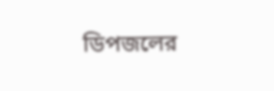ডিপজলের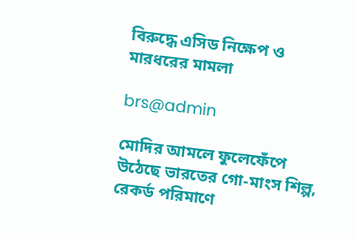বিরুদ্ধে এসিড নিক্ষেপ ও মারধরের মামলা

brs@admin

মোদির আমলে ফুলেফেঁপে উঠেছে ভারতের গো-মাংস শিল্প, রেকর্ড পরিমাণে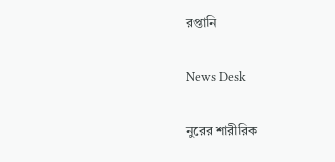রপ্তানি

News Desk

নুরের শারীরিক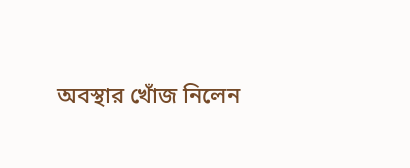অবস্থার খোঁজ নিলেন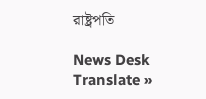রাষ্ট্রপতি

News Desk
Translate »